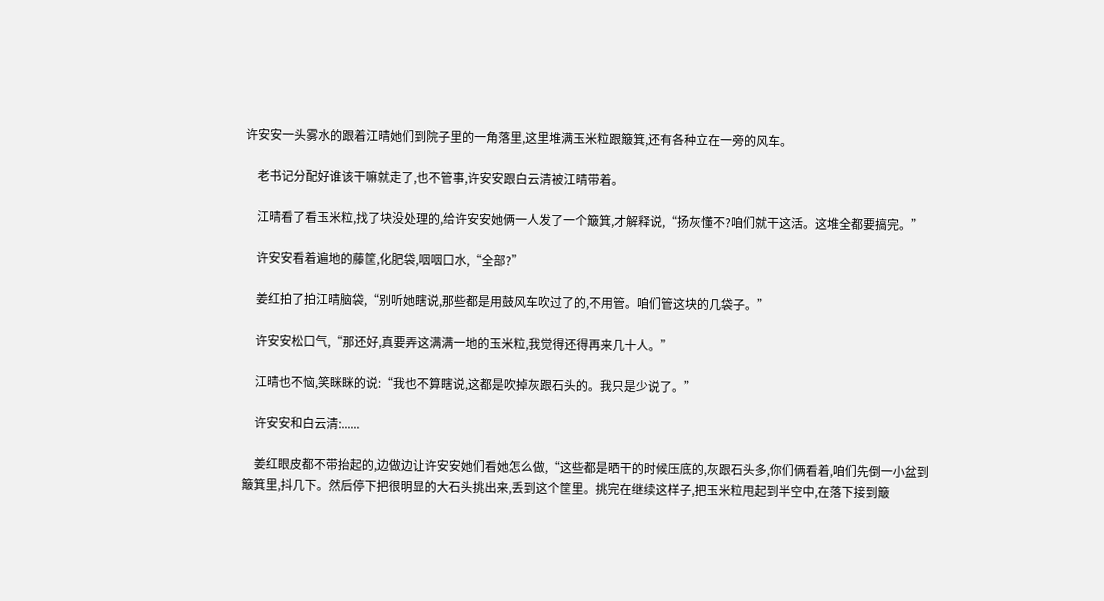许安安一头雾水的跟着江晴她们到院子里的一角落里,这里堆满玉米粒跟簸箕,还有各种立在一旁的风车。

    老书记分配好谁该干嘛就走了,也不管事,许安安跟白云清被江晴带着。

    江晴看了看玉米粒,找了块没处理的,给许安安她俩一人发了一个簸箕,才解释说,“扬灰懂不?咱们就干这活。这堆全都要搞完。”

    许安安看着遍地的藤筐,化肥袋,咽咽口水,“全部?”

    姜红拍了拍江晴脑袋,“别听她瞎说,那些都是用鼓风车吹过了的,不用管。咱们管这块的几袋子。”

    许安安松口气,“那还好,真要弄这满满一地的玉米粒,我觉得还得再来几十人。”

    江晴也不恼,笑眯眯的说:“我也不算瞎说,这都是吹掉灰跟石头的。我只是少说了。”

    许安安和白云清:......

    姜红眼皮都不带抬起的,边做边让许安安她们看她怎么做,“这些都是晒干的时候压底的,灰跟石头多,你们俩看着,咱们先倒一小盆到簸箕里,抖几下。然后停下把很明显的大石头挑出来,丢到这个筐里。挑完在继续这样子,把玉米粒甩起到半空中,在落下接到簸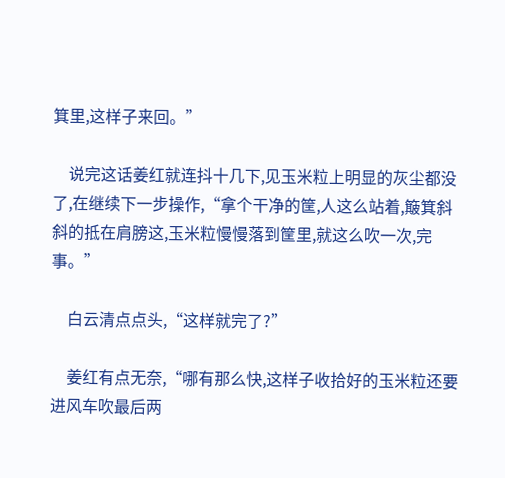箕里,这样子来回。”

    说完这话姜红就连抖十几下,见玉米粒上明显的灰尘都没了,在继续下一步操作,“拿个干净的筐,人这么站着,簸箕斜斜的抵在肩膀这,玉米粒慢慢落到筐里,就这么吹一次,完事。”

    白云清点点头,“这样就完了?”

    姜红有点无奈,“哪有那么快,这样子收拾好的玉米粒还要进风车吹最后两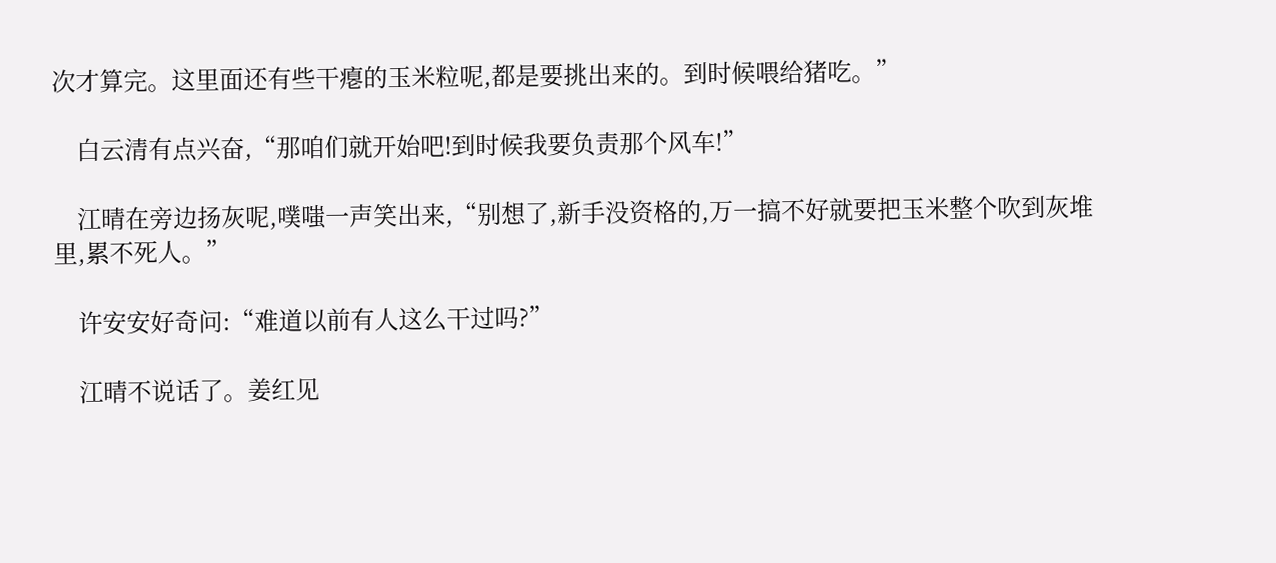次才算完。这里面还有些干瘪的玉米粒呢,都是要挑出来的。到时候喂给猪吃。”

    白云清有点兴奋,“那咱们就开始吧!到时候我要负责那个风车!”

    江晴在旁边扬灰呢,噗嗤一声笑出来,“别想了,新手没资格的,万一搞不好就要把玉米整个吹到灰堆里,累不死人。”

    许安安好奇问:“难道以前有人这么干过吗?”

    江晴不说话了。姜红见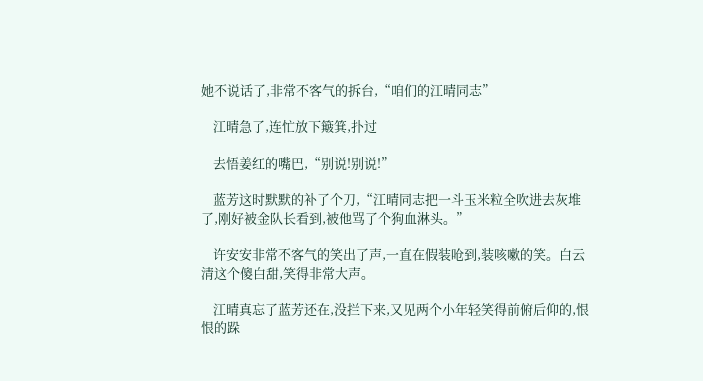她不说话了,非常不客气的拆台,“咱们的江晴同志”

    江晴急了,连忙放下簸箕,扑过

    去悟姜红的嘴巴,“别说!别说!”

    蓝芳这时默默的补了个刀,“江晴同志把一斗玉米粒全吹进去灰堆了,刚好被金队长看到,被他骂了个狗血淋头。”

    许安安非常不客气的笑出了声,一直在假装呛到,装咳嗽的笑。白云清这个傻白甜,笑得非常大声。

    江晴真忘了蓝芳还在,没拦下来,又见两个小年轻笑得前俯后仰的,恨恨的跺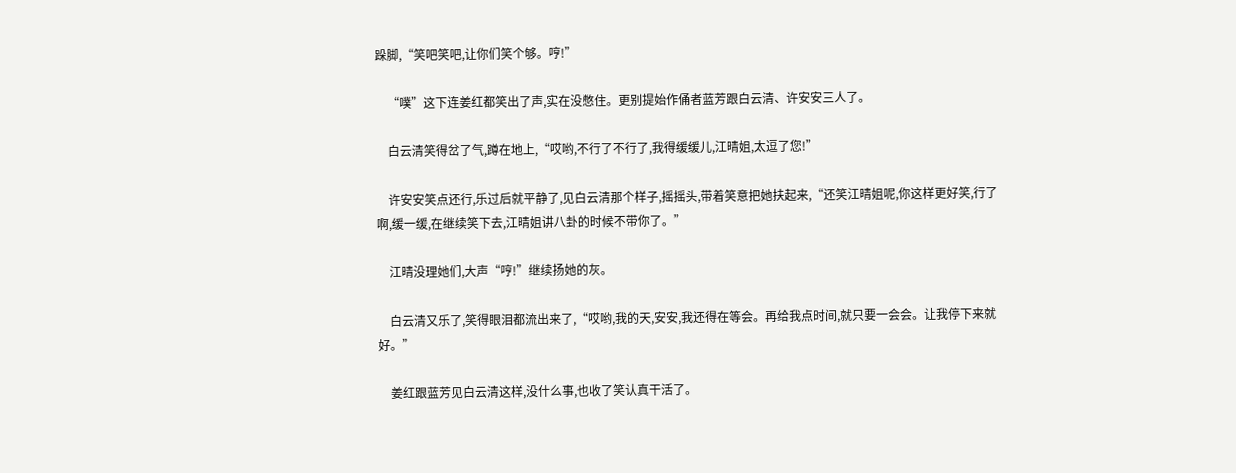跺脚,“笑吧笑吧,让你们笑个够。哼!”

    “噗”这下连姜红都笑出了声,实在没憋住。更别提始作俑者蓝芳跟白云清、许安安三人了。

    白云清笑得岔了气,蹲在地上,“哎哟,不行了不行了,我得缓缓儿,江晴姐,太逗了您!”

    许安安笑点还行,乐过后就平静了,见白云清那个样子,摇摇头,带着笑意把她扶起来,“还笑江晴姐呢,你这样更好笑,行了啊,缓一缓,在继续笑下去,江晴姐讲八卦的时候不带你了。”

    江晴没理她们,大声“哼!”继续扬她的灰。

    白云清又乐了,笑得眼泪都流出来了,“哎哟,我的天,安安,我还得在等会。再给我点时间,就只要一会会。让我停下来就好。”

    姜红跟蓝芳见白云清这样,没什么事,也收了笑认真干活了。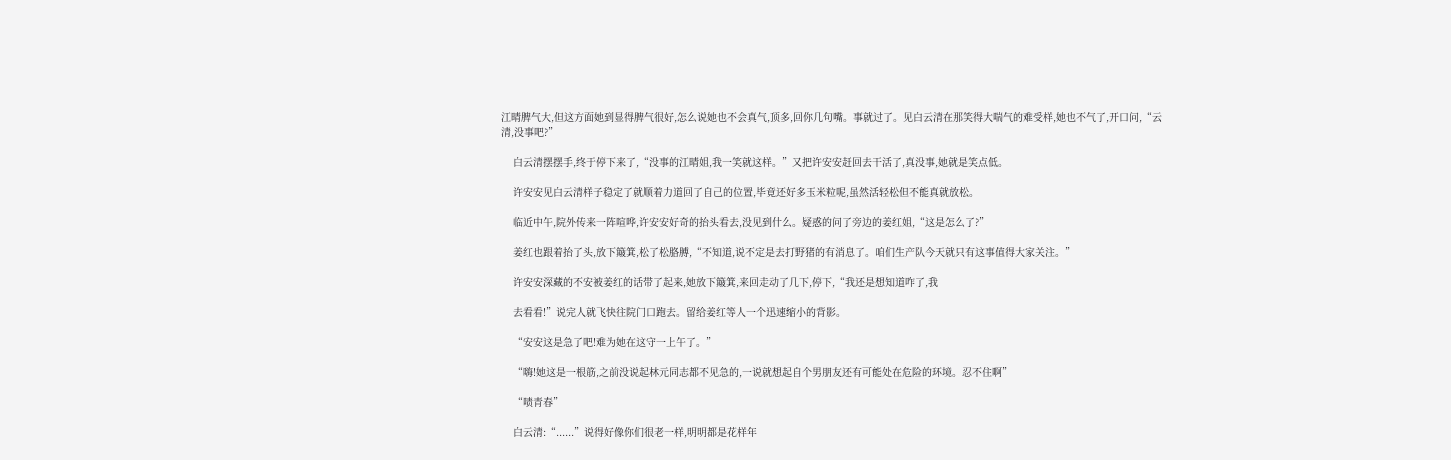江晴脾气大,但这方面她到显得脾气很好,怎么说她也不会真气,顶多,回你几句嘴。事就过了。见白云清在那笑得大喘气的难受样,她也不气了,开口问,“云清,没事吧?”

    白云清摆摆手,终于停下来了,“没事的江晴姐,我一笑就这样。”又把许安安赶回去干活了,真没事,她就是笑点低。

    许安安见白云清样子稳定了就顺着力道回了自己的位置,毕竟还好多玉米粒呢,虽然活轻松但不能真就放松。

    临近中午,院外传来一阵喧哗,许安安好奇的抬头看去,没见到什么。疑惑的问了旁边的姜红姐,“这是怎么了?”

    姜红也跟着抬了头,放下簸箕,松了松胳膊,“不知道,说不定是去打野猪的有消息了。咱们生产队今天就只有这事值得大家关注。”

    许安安深藏的不安被姜红的话带了起来,她放下簸箕,来回走动了几下,停下,“我还是想知道咋了,我

    去看看!”说完人就飞快往院门口跑去。留给姜红等人一个迅速缩小的背影。

    “安安这是急了吧!难为她在这守一上午了。”

    “嗨!她这是一根筋,之前没说起林元同志都不见急的,一说就想起自个男朋友还有可能处在危险的环境。忍不住啊”

    “啧青春”

    白云清:“......”说得好像你们很老一样,明明都是花样年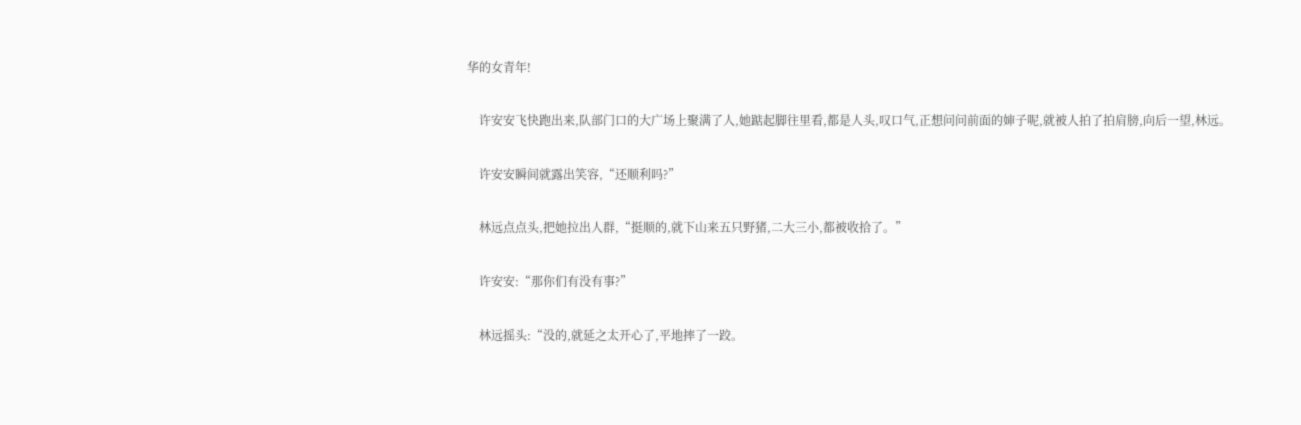华的女青年!

    许安安飞快跑出来,队部门口的大广场上聚满了人,她踮起脚往里看,都是人头,叹口气,正想问问前面的婶子呢,就被人拍了拍肩膀,向后一望,林远。

    许安安瞬间就露出笑容,“还顺利吗?”

    林远点点头,把她拉出人群,“挺顺的,就下山来五只野猪,二大三小,都被收拾了。”

    许安安:“那你们有没有事?”

    林远摇头:“没的,就延之太开心了,平地摔了一跤。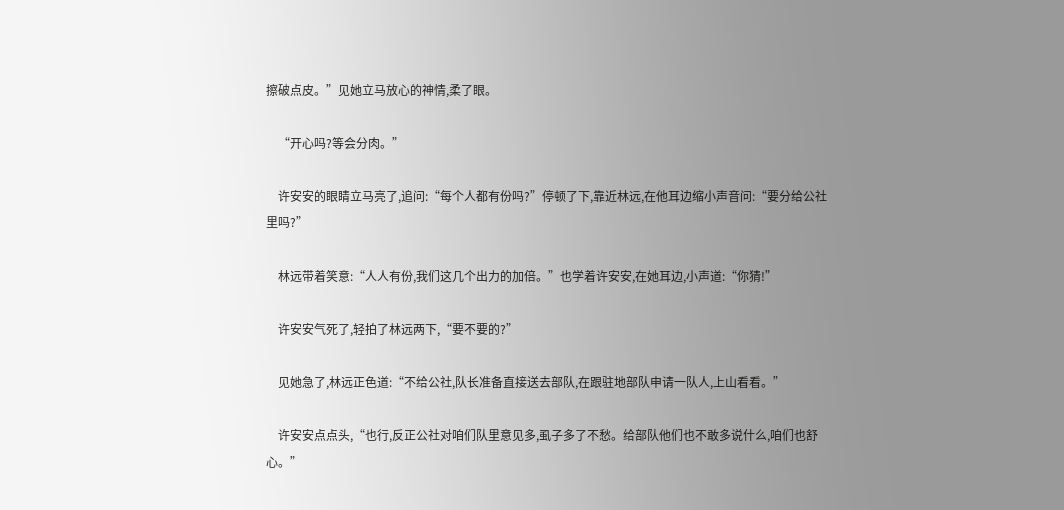擦破点皮。”见她立马放心的神情,柔了眼。

    “开心吗?等会分肉。”

    许安安的眼睛立马亮了,追问:“每个人都有份吗?”停顿了下,靠近林远,在他耳边缩小声音问:“要分给公社里吗?”

    林远带着笑意:“人人有份,我们这几个出力的加倍。”也学着许安安,在她耳边,小声道:“你猜!”

    许安安气死了,轻拍了林远两下,“要不要的?”

    见她急了,林远正色道:“不给公社,队长准备直接送去部队,在跟驻地部队申请一队人,上山看看。”

    许安安点点头,“也行,反正公社对咱们队里意见多,虱子多了不愁。给部队他们也不敢多说什么,咱们也舒心。”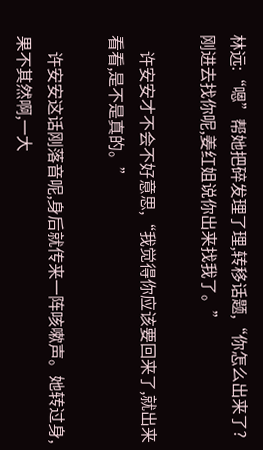林远:“嗯”帮她把碎发理了理,转移话题,“你怎么出来了?刚进去找你呢,姜红姐说你出来找我了。”

    许安安才不会不好意思,“我觉得你应该要回来了,就出来看看,是不是真的。”

    许安安这话刚落音呢,身后就传来一阵咳嗽声。她转过身,果不其然啊,一大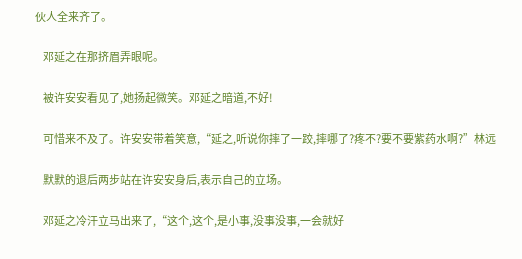伙人全来齐了。

    邓延之在那挤眉弄眼呢。

    被许安安看见了,她扬起微笑。邓延之暗道,不好!

    可惜来不及了。许安安带着笑意,“延之,听说你摔了一跤,摔哪了?疼不?要不要紫药水啊?”林远

    默默的退后两步站在许安安身后,表示自己的立场。

    邓延之冷汗立马出来了,“这个,这个,是小事,没事没事,一会就好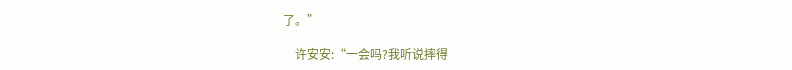了。”

    许安安:“一会吗?我听说摔得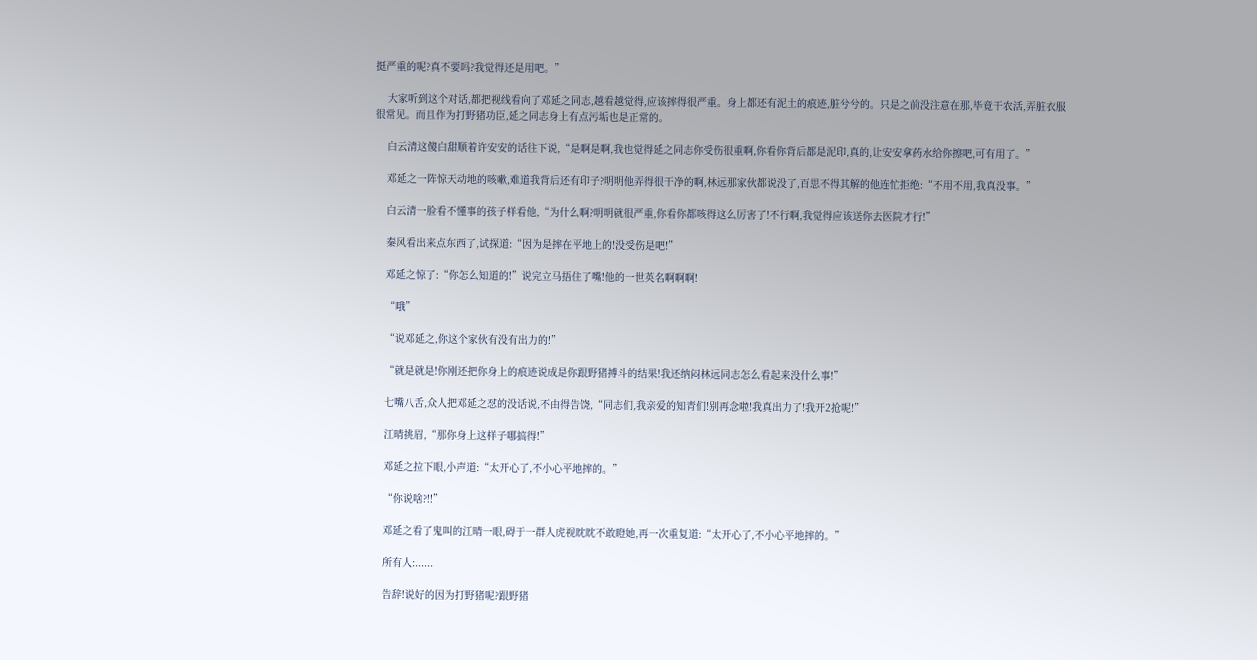挺严重的呢?真不要吗?我觉得还是用吧。”

    大家听到这个对话,都把视线看向了邓延之同志,越看越觉得,应该摔得很严重。身上都还有泥土的痕迹,脏兮兮的。只是之前没注意在那,毕竟干农活,弄脏衣服很常见。而且作为打野猪功臣,延之同志身上有点污垢也是正常的。

    白云清这傻白甜顺着许安安的话往下说,“是啊是啊,我也觉得延之同志你受伤很重啊,你看你背后都是泥印,真的,让安安拿药水给你擦吧,可有用了。”

    邓延之一阵惊天动地的咳嗽,难道我背后还有印子?明明他弄得很干净的啊,林远那家伙都说没了,百思不得其解的他连忙拒绝:“不用不用,我真没事。”

    白云清一脸看不懂事的孩子样看他,“为什么啊?明明就很严重,你看你都咳得这么厉害了!不行啊,我觉得应该送你去医院才行!”

    秦风看出来点东西了,试探道:“因为是摔在平地上的!没受伤是吧!”

    邓延之惊了:“你怎么知道的!”说完立马捂住了嘴!他的一世英名啊啊啊!

    “哦”

    “说邓延之,你这个家伙有没有出力的!”

    “就是就是!你刚还把你身上的痕迹说成是你跟野猪搏斗的结果!我还纳闷林远同志怎么看起来没什么事!”

    七嘴八舌,众人把邓延之怼的没话说,不由得告饶,“同志们,我亲爱的知青们!别再念啦!我真出力了!我开2抢呢!”

    江晴挑眉,“那你身上这样子哪搞得!”

    邓延之拉下眼,小声道:“太开心了,不小心平地摔的。”

    “你说啥?!!”

    邓延之看了鬼叫的江晴一眼,碍于一群人虎视眈眈不敢瞪她,再一次重复道:“太开心了,不小心平地摔的。”

    所有人:......

    告辞!说好的因为打野猪呢?跟野猪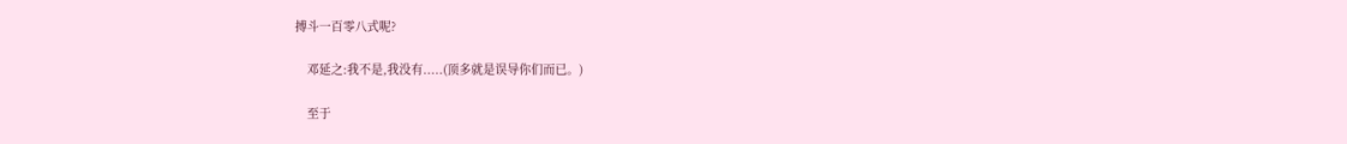搏斗一百零八式呢?

    邓延之:我不是,我没有.....(顶多就是误导你们而已。)

    至于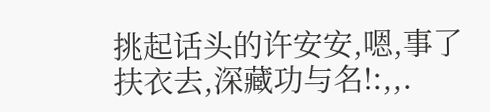挑起话头的许安安,嗯,事了扶衣去,深藏功与名!:,,.